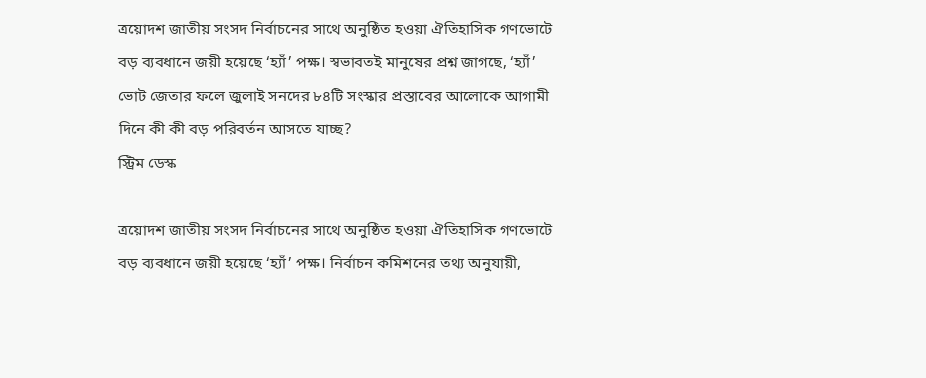ত্রয়োদশ জাতীয় সংসদ নির্বাচনের সাথে অনুষ্ঠিত হওয়া ঐতিহাসিক গণভোটে বড় ব্যবধানে জয়ী হয়েছে ‘হ্যাঁ’ পক্ষ। স্বভাবতই মানুষের প্রশ্ন জাগছে, ‘হ্যাঁ’ ভোট জেতার ফলে জুলাই সনদের ৮৪টি সংস্কার প্রস্তাবের আলোকে আগামী দিনে কী কী বড় পরিবর্তন আসতে যাচ্ছ?
স্ট্রিম ডেস্ক

ত্রয়োদশ জাতীয় সংসদ নির্বাচনের সাথে অনুষ্ঠিত হওয়া ঐতিহাসিক গণভোটে বড় ব্যবধানে জয়ী হয়েছে ‘হ্যাঁ’ পক্ষ। নির্বাচন কমিশনের তথ্য অনুযায়ী,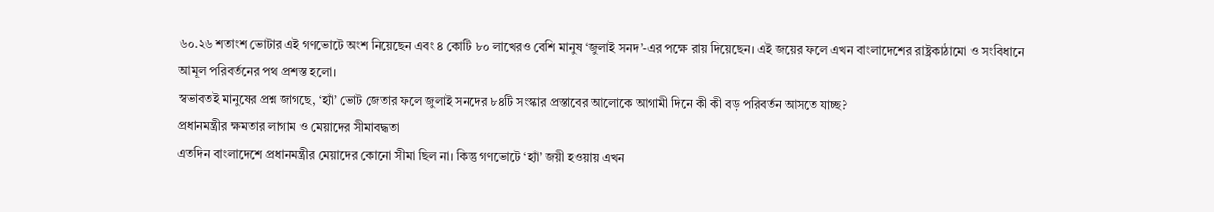৬০.২৬ শতাংশ ভোটার এই গণভোটে অংশ নিয়েছেন এবং ৪ কোটি ৮০ লাখেরও বেশি মানুষ ‘জুলাই সনদ’-এর পক্ষে রায় দিয়েছেন। এই জয়ের ফলে এখন বাংলাদেশের রাষ্ট্রকাঠামো ও সংবিধানে আমূল পরিবর্তনের পথ প্রশস্ত হলো।
স্বভাবতই মানুষের প্রশ্ন জাগছে, ‘হ্যাঁ’ ভোট জেতার ফলে জুলাই সনদের ৮৪টি সংস্কার প্রস্তাবের আলোকে আগামী দিনে কী কী বড় পরিবর্তন আসতে যাচ্ছ?
প্রধানমন্ত্রীর ক্ষমতার লাগাম ও মেয়াদের সীমাবদ্ধতা
এতদিন বাংলাদেশে প্রধানমন্ত্রীর মেয়াদের কোনো সীমা ছিল না। কিন্তু গণভোটে ‘হ্যাঁ’ জয়ী হওয়ায় এখন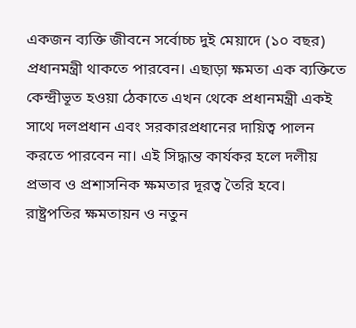একজন ব্যক্তি জীবনে সর্বোচ্চ দুই মেয়াদে (১০ বছর) প্রধানমন্ত্রী থাকতে পারবেন। এছাড়া ক্ষমতা এক ব্যক্তিতে কেন্দ্রীভূত হওয়া ঠেকাতে এখন থেকে প্রধানমন্ত্রী একই সাথে দলপ্রধান এবং সরকারপ্রধানের দায়িত্ব পালন করতে পারবেন না। এই সিদ্ধান্ত কার্যকর হলে দলীয় প্রভাব ও প্রশাসনিক ক্ষমতার দূরত্ব তৈরি হবে।
রাষ্ট্রপতির ক্ষমতায়ন ও নতুন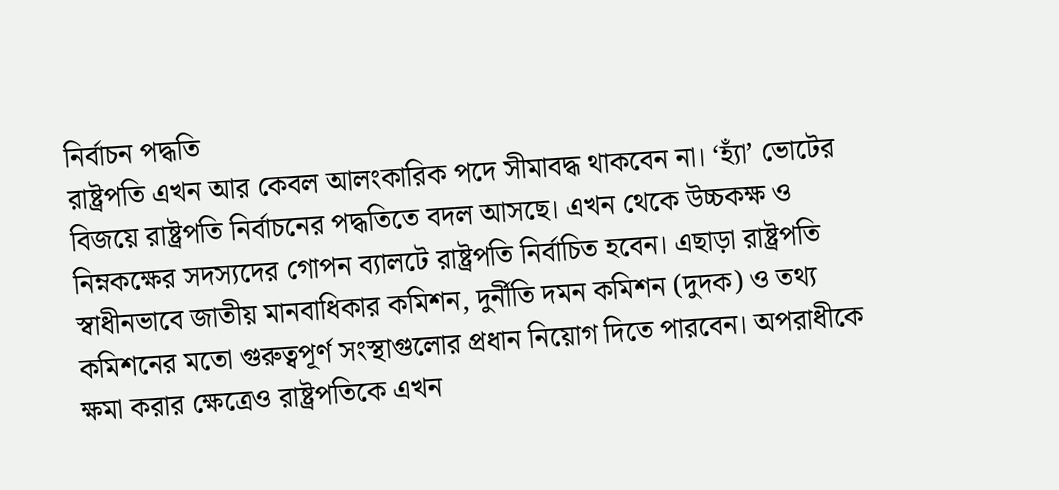নির্বাচন পদ্ধতি
রাষ্ট্রপতি এখন আর কেবল আলংকারিক পদে সীমাবদ্ধ থাকবেন না। ‘হ্যাঁ’ ভোটের বিজয়ে রাষ্ট্রপতি নির্বাচনের পদ্ধতিতে বদল আসছে। এখন থেকে উচ্চকক্ষ ও নিম্নকক্ষের সদস্যদের গোপন ব্যালটে রাষ্ট্রপতি নির্বাচিত হবেন। এছাড়া রাষ্ট্রপতি স্বাধীনভাবে জাতীয় মানবাধিকার কমিশন, দুর্নীতি দমন কমিশন (দুদক) ও তথ্য কমিশনের মতো গুরুত্বপূর্ণ সংস্থাগুলোর প্রধান নিয়োগ দিতে পারবেন। অপরাধীকে ক্ষমা করার ক্ষেত্রেও রাষ্ট্রপতিকে এখন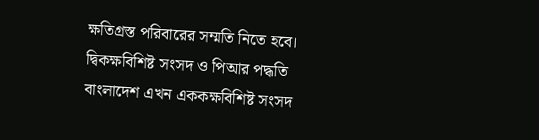ক্ষতিগ্রস্ত পরিবারের সম্মতি নিতে হবে।
দ্বিকক্ষবিশিষ্ট সংসদ ও পিআর পদ্ধতি
বাংলাদেশ এখন এককক্ষবিশিষ্ট সংসদ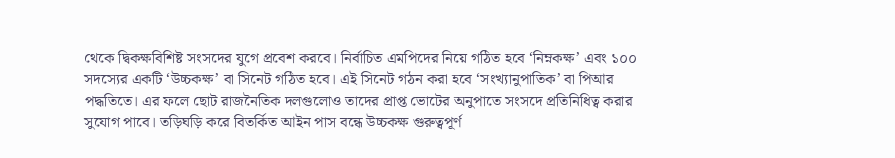থেকে দ্বিকক্ষবিশিষ্ট সংসদের যুগে প্রবেশ করবে। নির্বাচিত এমপিদের নিয়ে গঠিত হবে ‘নিম্নকক্ষ’ এবং ১০০ সদস্যের একটি ‘উচ্চকক্ষ’ বা সিনেট গঠিত হবে। এই সিনেট গঠন করা হবে ‘সংখ্যানুপাতিক’ বা পিআর পদ্ধতিতে। এর ফলে ছোট রাজনৈতিক দলগুলোও তাদের প্রাপ্ত ভোটের অনুপাতে সংসদে প্রতিনিধিত্ব করার সুযোগ পাবে। তড়িঘড়ি করে বিতর্কিত আইন পাস বন্ধে উচ্চকক্ষ গুরুত্বপূর্ণ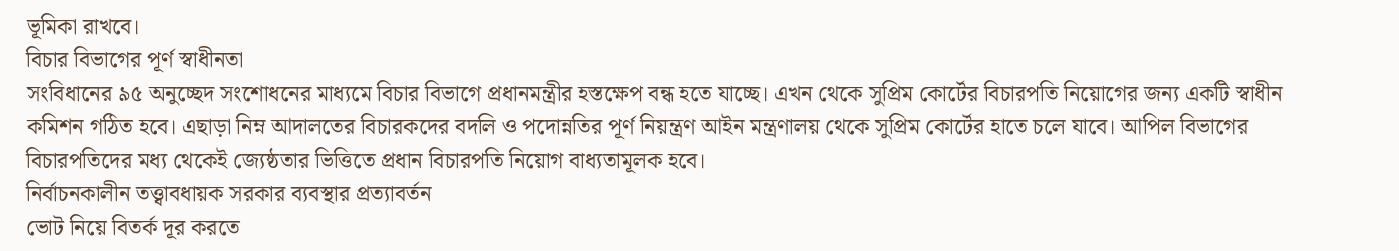ভূমিকা রাখবে।
বিচার বিভাগের পূর্ণ স্বাধীনতা
সংবিধানের ৯৫ অনুচ্ছেদ সংশোধনের মাধ্যমে বিচার বিভাগে প্রধানমন্ত্রীর হস্তক্ষেপ বন্ধ হতে যাচ্ছে। এখন থেকে সুপ্রিম কোর্টের বিচারপতি নিয়োগের জন্য একটি স্বাধীন কমিশন গঠিত হবে। এছাড়া নিম্ন আদালতের বিচারকদের বদলি ও পদোন্নতির পূর্ণ নিয়ন্ত্রণ আইন মন্ত্রণালয় থেকে সুপ্রিম কোর্টের হাতে চলে যাবে। আপিল বিভাগের বিচারপতিদের মধ্য থেকেই জ্যেষ্ঠতার ভিত্তিতে প্রধান বিচারপতি নিয়োগ বাধ্যতামূলক হবে।
নির্বাচনকালীন তত্ত্বাবধায়ক সরকার ব্যবস্থার প্রত্যাবর্তন
ভোট নিয়ে বিতর্ক দূর করতে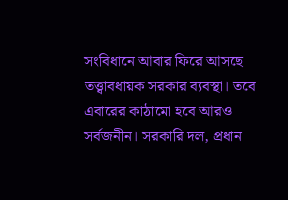সংবিধানে আবার ফিরে আসছে তত্ত্বাবধায়ক সরকার ব্যবস্থা। তবে এবারের কাঠামো হবে আরও সর্বজনীন। সরকারি দল, প্রধান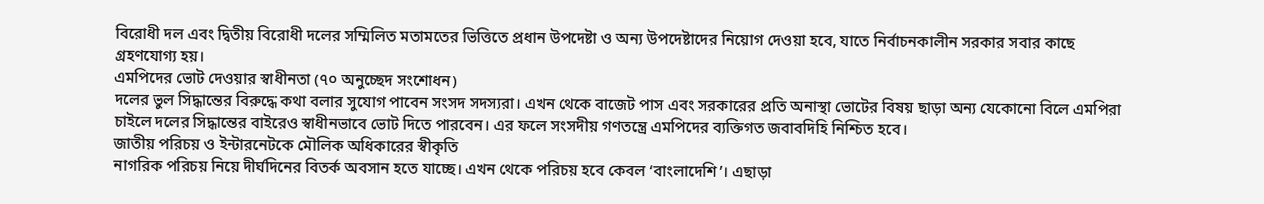বিরোধী দল এবং দ্বিতীয় বিরোধী দলের সম্মিলিত মতামতের ভিত্তিতে প্রধান উপদেষ্টা ও অন্য উপদেষ্টাদের নিয়োগ দেওয়া হবে, যাতে নির্বাচনকালীন সরকার সবার কাছে গ্রহণযোগ্য হয়।
এমপিদের ভোট দেওয়ার স্বাধীনতা (৭০ অনুচ্ছেদ সংশোধন)
দলের ভুল সিদ্ধান্তের বিরুদ্ধে কথা বলার সুযোগ পাবেন সংসদ সদস্যরা। এখন থেকে বাজেট পাস এবং সরকারের প্রতি অনাস্থা ভোটের বিষয় ছাড়া অন্য যেকোনো বিলে এমপিরা চাইলে দলের সিদ্ধান্তের বাইরেও স্বাধীনভাবে ভোট দিতে পারবেন। এর ফলে সংসদীয় গণতন্ত্রে এমপিদের ব্যক্তিগত জবাবদিহি নিশ্চিত হবে।
জাতীয় পরিচয় ও ইন্টারনেটকে মৌলিক অধিকারের স্বীকৃতি
নাগরিক পরিচয় নিয়ে দীর্ঘদিনের বিতর্ক অবসান হতে যাচ্ছে। এখন থেকে পরিচয় হবে কেবল ‘বাংলাদেশি’। এছাড়া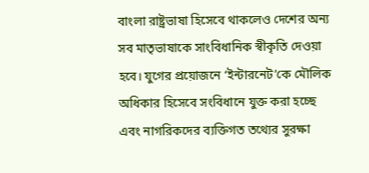বাংলা রাষ্ট্রভাষা হিসেবে থাকলেও দেশের অন্য সব মাতৃভাষাকে সাংবিধানিক স্বীকৃতি দেওয়া হবে। যুগের প্রয়োজনে ‘ইন্টারনেট’কে মৌলিক অধিকার হিসেবে সংবিধানে যুক্ত করা হচ্ছে এবং নাগরিকদের ব্যক্তিগত তথ্যের সুরক্ষা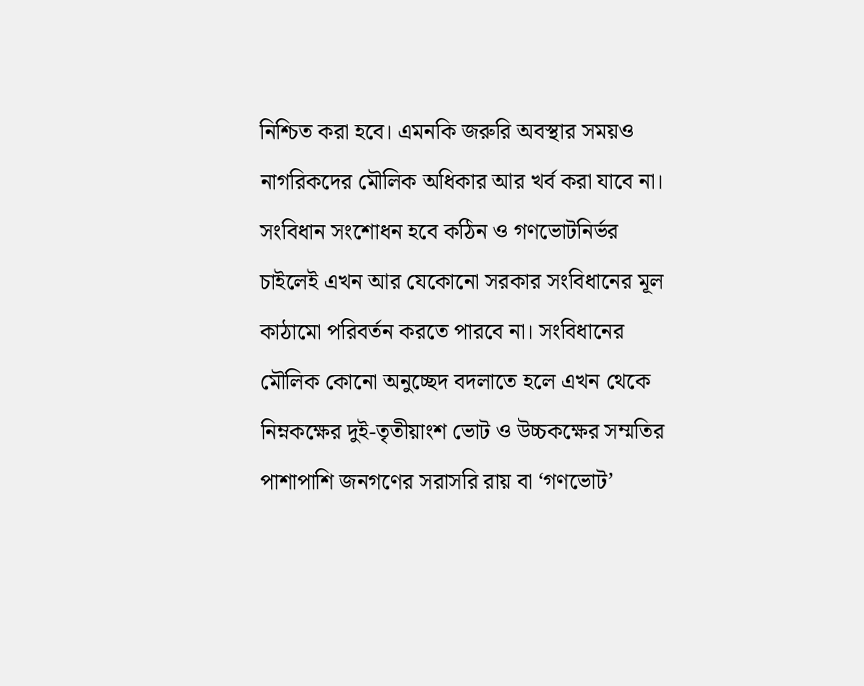নিশ্চিত করা হবে। এমনকি জরুরি অবস্থার সময়ও নাগরিকদের মৌলিক অধিকার আর খর্ব করা যাবে না।
সংবিধান সংশোধন হবে কঠিন ও গণভোটনির্ভর
চাইলেই এখন আর যেকোনো সরকার সংবিধানের মূল কাঠামো পরিবর্তন করতে পারবে না। সংবিধানের মৌলিক কোনো অনুচ্ছেদ বদলাতে হলে এখন থেকে নিম্নকক্ষের দুই-তৃতীয়াংশ ভোট ও উচ্চকক্ষের সম্মতির পাশাপাশি জনগণের সরাসরি রায় বা ‘গণভোট’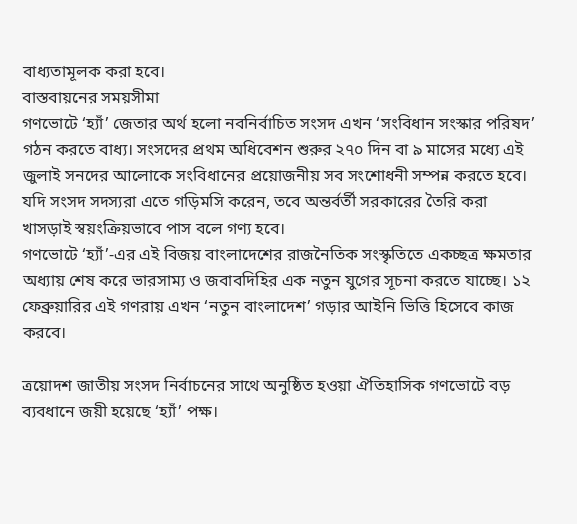বাধ্যতামূলক করা হবে।
বাস্তবায়নের সময়সীমা
গণভোটে ‘হ্যাঁ’ জেতার অর্থ হলো নবনির্বাচিত সংসদ এখন ‘সংবিধান সংস্কার পরিষদ’ গঠন করতে বাধ্য। সংসদের প্রথম অধিবেশন শুরুর ২৭০ দিন বা ৯ মাসের মধ্যে এই জুলাই সনদের আলোকে সংবিধানের প্রয়োজনীয় সব সংশোধনী সম্পন্ন করতে হবে। যদি সংসদ সদস্যরা এতে গড়িমসি করেন, তবে অন্তর্বর্তী সরকারের তৈরি করা খাসড়াই স্বয়ংক্রিয়ভাবে পাস বলে গণ্য হবে।
গণভোটে ‘হ্যাঁ’-এর এই বিজয় বাংলাদেশের রাজনৈতিক সংস্কৃতিতে একচ্ছত্র ক্ষমতার অধ্যায় শেষ করে ভারসাম্য ও জবাবদিহির এক নতুন যুগের সূচনা করতে যাচ্ছে। ১২ ফেব্রুয়ারির এই গণরায় এখন ‘নতুন বাংলাদেশ’ গড়ার আইনি ভিত্তি হিসেবে কাজ করবে।

ত্রয়োদশ জাতীয় সংসদ নির্বাচনের সাথে অনুষ্ঠিত হওয়া ঐতিহাসিক গণভোটে বড় ব্যবধানে জয়ী হয়েছে ‘হ্যাঁ’ পক্ষ।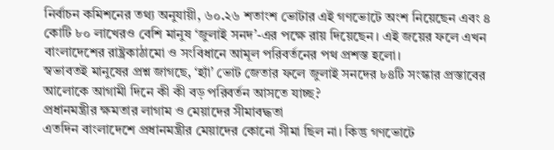নির্বাচন কমিশনের তথ্য অনুযায়ী, ৬০.২৬ শতাংশ ভোটার এই গণভোটে অংশ নিয়েছেন এবং ৪ কোটি ৮০ লাখেরও বেশি মানুষ ‘জুলাই সনদ’-এর পক্ষে রায় দিয়েছেন। এই জয়ের ফলে এখন বাংলাদেশের রাষ্ট্রকাঠামো ও সংবিধানে আমূল পরিবর্তনের পথ প্রশস্ত হলো।
স্বভাবতই মানুষের প্রশ্ন জাগছে, ‘হ্যাঁ’ ভোট জেতার ফলে জুলাই সনদের ৮৪টি সংস্কার প্রস্তাবের আলোকে আগামী দিনে কী কী বড় পরিবর্তন আসতে যাচ্ছ?
প্রধানমন্ত্রীর ক্ষমতার লাগাম ও মেয়াদের সীমাবদ্ধতা
এতদিন বাংলাদেশে প্রধানমন্ত্রীর মেয়াদের কোনো সীমা ছিল না। কিন্তু গণভোটে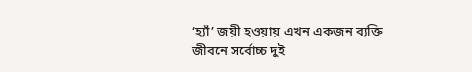‘হ্যাঁ’ জয়ী হওয়ায় এখন একজন ব্যক্তি জীবনে সর্বোচ্চ দুই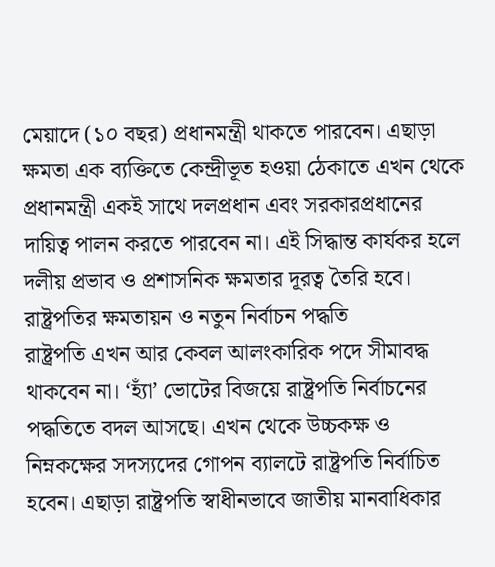মেয়াদে (১০ বছর) প্রধানমন্ত্রী থাকতে পারবেন। এছাড়া ক্ষমতা এক ব্যক্তিতে কেন্দ্রীভূত হওয়া ঠেকাতে এখন থেকে প্রধানমন্ত্রী একই সাথে দলপ্রধান এবং সরকারপ্রধানের দায়িত্ব পালন করতে পারবেন না। এই সিদ্ধান্ত কার্যকর হলে দলীয় প্রভাব ও প্রশাসনিক ক্ষমতার দূরত্ব তৈরি হবে।
রাষ্ট্রপতির ক্ষমতায়ন ও নতুন নির্বাচন পদ্ধতি
রাষ্ট্রপতি এখন আর কেবল আলংকারিক পদে সীমাবদ্ধ থাকবেন না। ‘হ্যাঁ’ ভোটের বিজয়ে রাষ্ট্রপতি নির্বাচনের পদ্ধতিতে বদল আসছে। এখন থেকে উচ্চকক্ষ ও নিম্নকক্ষের সদস্যদের গোপন ব্যালটে রাষ্ট্রপতি নির্বাচিত হবেন। এছাড়া রাষ্ট্রপতি স্বাধীনভাবে জাতীয় মানবাধিকার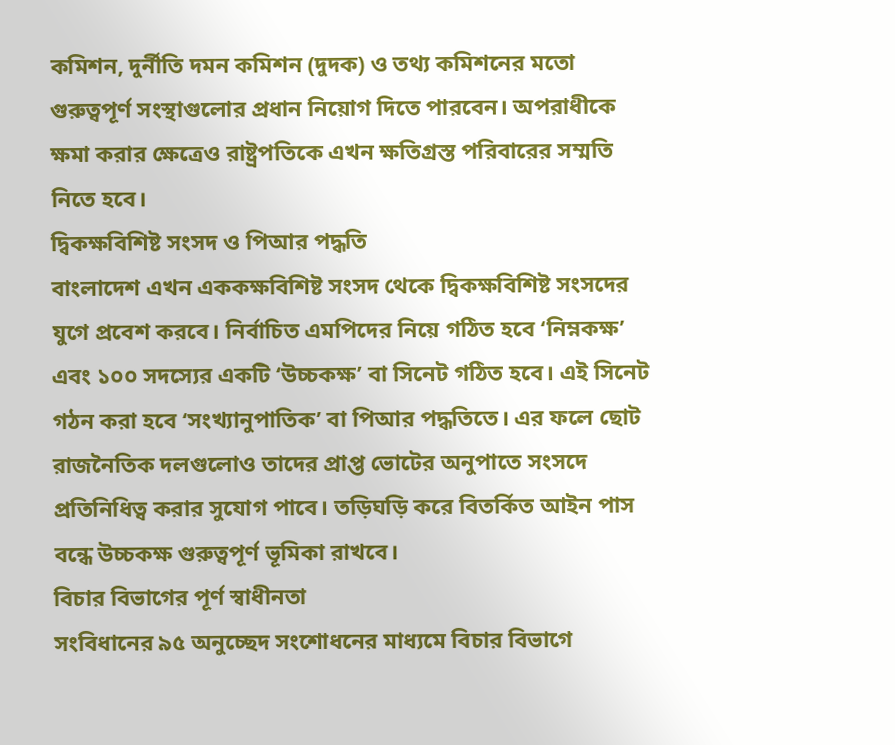কমিশন, দুর্নীতি দমন কমিশন (দুদক) ও তথ্য কমিশনের মতো গুরুত্বপূর্ণ সংস্থাগুলোর প্রধান নিয়োগ দিতে পারবেন। অপরাধীকে ক্ষমা করার ক্ষেত্রেও রাষ্ট্রপতিকে এখন ক্ষতিগ্রস্ত পরিবারের সম্মতি নিতে হবে।
দ্বিকক্ষবিশিষ্ট সংসদ ও পিআর পদ্ধতি
বাংলাদেশ এখন এককক্ষবিশিষ্ট সংসদ থেকে দ্বিকক্ষবিশিষ্ট সংসদের যুগে প্রবেশ করবে। নির্বাচিত এমপিদের নিয়ে গঠিত হবে ‘নিম্নকক্ষ’ এবং ১০০ সদস্যের একটি ‘উচ্চকক্ষ’ বা সিনেট গঠিত হবে। এই সিনেট গঠন করা হবে ‘সংখ্যানুপাতিক’ বা পিআর পদ্ধতিতে। এর ফলে ছোট রাজনৈতিক দলগুলোও তাদের প্রাপ্ত ভোটের অনুপাতে সংসদে প্রতিনিধিত্ব করার সুযোগ পাবে। তড়িঘড়ি করে বিতর্কিত আইন পাস বন্ধে উচ্চকক্ষ গুরুত্বপূর্ণ ভূমিকা রাখবে।
বিচার বিভাগের পূর্ণ স্বাধীনতা
সংবিধানের ৯৫ অনুচ্ছেদ সংশোধনের মাধ্যমে বিচার বিভাগে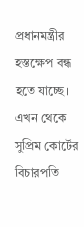প্রধানমন্ত্রীর হস্তক্ষেপ বন্ধ হতে যাচ্ছে। এখন থেকে সুপ্রিম কোর্টের বিচারপতি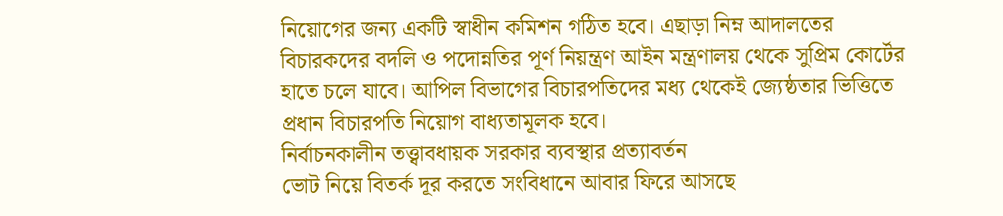নিয়োগের জন্য একটি স্বাধীন কমিশন গঠিত হবে। এছাড়া নিম্ন আদালতের বিচারকদের বদলি ও পদোন্নতির পূর্ণ নিয়ন্ত্রণ আইন মন্ত্রণালয় থেকে সুপ্রিম কোর্টের হাতে চলে যাবে। আপিল বিভাগের বিচারপতিদের মধ্য থেকেই জ্যেষ্ঠতার ভিত্তিতে প্রধান বিচারপতি নিয়োগ বাধ্যতামূলক হবে।
নির্বাচনকালীন তত্ত্বাবধায়ক সরকার ব্যবস্থার প্রত্যাবর্তন
ভোট নিয়ে বিতর্ক দূর করতে সংবিধানে আবার ফিরে আসছে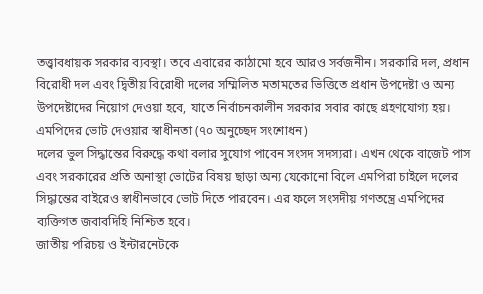তত্ত্বাবধায়ক সরকার ব্যবস্থা। তবে এবারের কাঠামো হবে আরও সর্বজনীন। সরকারি দল, প্রধান বিরোধী দল এবং দ্বিতীয় বিরোধী দলের সম্মিলিত মতামতের ভিত্তিতে প্রধান উপদেষ্টা ও অন্য উপদেষ্টাদের নিয়োগ দেওয়া হবে, যাতে নির্বাচনকালীন সরকার সবার কাছে গ্রহণযোগ্য হয়।
এমপিদের ভোট দেওয়ার স্বাধীনতা (৭০ অনুচ্ছেদ সংশোধন)
দলের ভুল সিদ্ধান্তের বিরুদ্ধে কথা বলার সুযোগ পাবেন সংসদ সদস্যরা। এখন থেকে বাজেট পাস এবং সরকারের প্রতি অনাস্থা ভোটের বিষয় ছাড়া অন্য যেকোনো বিলে এমপিরা চাইলে দলের সিদ্ধান্তের বাইরেও স্বাধীনভাবে ভোট দিতে পারবেন। এর ফলে সংসদীয় গণতন্ত্রে এমপিদের ব্যক্তিগত জবাবদিহি নিশ্চিত হবে।
জাতীয় পরিচয় ও ইন্টারনেটকে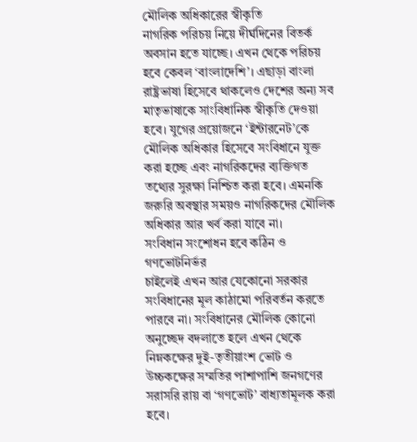মৌলিক অধিকারের স্বীকৃতি
নাগরিক পরিচয় নিয়ে দীর্ঘদিনের বিতর্ক অবসান হতে যাচ্ছে। এখন থেকে পরিচয় হবে কেবল ‘বাংলাদেশি’। এছাড়া বাংলা রাষ্ট্রভাষা হিসেবে থাকলেও দেশের অন্য সব মাতৃভাষাকে সাংবিধানিক স্বীকৃতি দেওয়া হবে। যুগের প্রয়োজনে ‘ইন্টারনেট’কে মৌলিক অধিকার হিসেবে সংবিধানে যুক্ত করা হচ্ছে এবং নাগরিকদের ব্যক্তিগত তথ্যের সুরক্ষা নিশ্চিত করা হবে। এমনকি জরুরি অবস্থার সময়ও নাগরিকদের মৌলিক অধিকার আর খর্ব করা যাবে না।
সংবিধান সংশোধন হবে কঠিন ও গণভোটনির্ভর
চাইলেই এখন আর যেকোনো সরকার সংবিধানের মূল কাঠামো পরিবর্তন করতে পারবে না। সংবিধানের মৌলিক কোনো অনুচ্ছেদ বদলাতে হলে এখন থেকে নিম্নকক্ষের দুই-তৃতীয়াংশ ভোট ও উচ্চকক্ষের সম্মতির পাশাপাশি জনগণের সরাসরি রায় বা ‘গণভোট’ বাধ্যতামূলক করা হবে।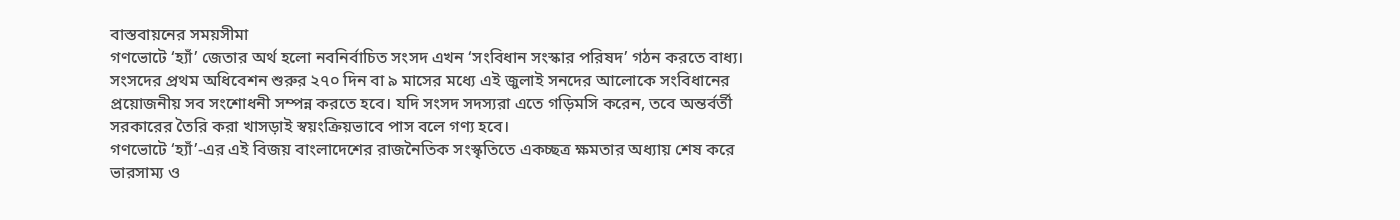বাস্তবায়নের সময়সীমা
গণভোটে ‘হ্যাঁ’ জেতার অর্থ হলো নবনির্বাচিত সংসদ এখন ‘সংবিধান সংস্কার পরিষদ’ গঠন করতে বাধ্য। সংসদের প্রথম অধিবেশন শুরুর ২৭০ দিন বা ৯ মাসের মধ্যে এই জুলাই সনদের আলোকে সংবিধানের প্রয়োজনীয় সব সংশোধনী সম্পন্ন করতে হবে। যদি সংসদ সদস্যরা এতে গড়িমসি করেন, তবে অন্তর্বর্তী সরকারের তৈরি করা খাসড়াই স্বয়ংক্রিয়ভাবে পাস বলে গণ্য হবে।
গণভোটে ‘হ্যাঁ’-এর এই বিজয় বাংলাদেশের রাজনৈতিক সংস্কৃতিতে একচ্ছত্র ক্ষমতার অধ্যায় শেষ করে ভারসাম্য ও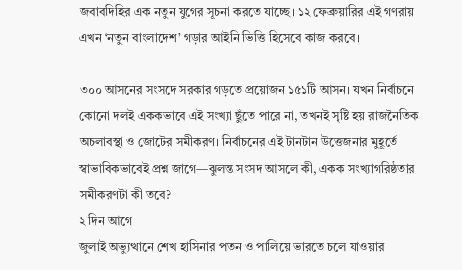জবাবদিহির এক নতুন যুগের সূচনা করতে যাচ্ছে। ১২ ফেব্রুয়ারির এই গণরায় এখন ‘নতুন বাংলাদেশ’ গড়ার আইনি ভিত্তি হিসেবে কাজ করবে।

৩০০ আসনের সংসদে সরকার গড়তে প্রয়োজন ১৫১টি আসন। যখন নির্বাচনে কোনো দলই এককভাবে এই সংখ্যা ছুঁতে পারে না, তখনই সৃষ্টি হয় রাজনৈতিক অচলাবস্থা ও জোটের সমীকরণ। নির্বাচনের এই টানটান উত্তেজনার মুহূর্তে স্বাভাবিকভাবেই প্রশ্ন জাগে—ঝুলন্ত সংসদ আসলে কী, একক সংখ্যাগরিষ্ঠতার সমীকরণটা কী তবে?
২ দিন আগে
জুলাই অভ্যুত্থানে শেখ হাসিনার পতন ও পালিয়ে ভারতে চলে যাওয়ার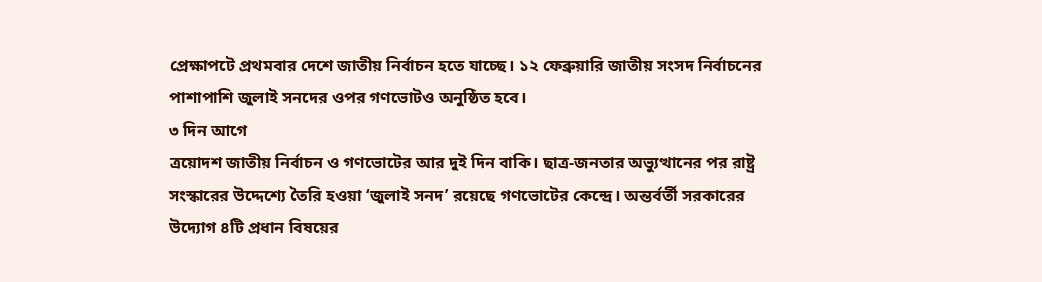প্রেক্ষাপটে প্রথমবার দেশে জাতীয় নির্বাচন হতে যাচ্ছে। ১২ ফেব্রুয়ারি জাতীয় সংসদ নির্বাচনের পাশাপাশি জুলাই সনদের ওপর গণভোটও অনুষ্ঠিত হবে।
৩ দিন আগে
ত্রয়োদশ জাতীয় নির্বাচন ও গণভোটের আর দুই দিন বাকি। ছাত্র-জনতার অভ্যুত্থানের পর রাষ্ট্র সংস্কারের উদ্দেশ্যে তৈরি হওয়া ‘জুলাই সনদ’ রয়েছে গণভোটের কেন্দ্রে। অন্তর্বর্তী সরকারের উদ্যোগ ৪টি প্রধান বিষয়ের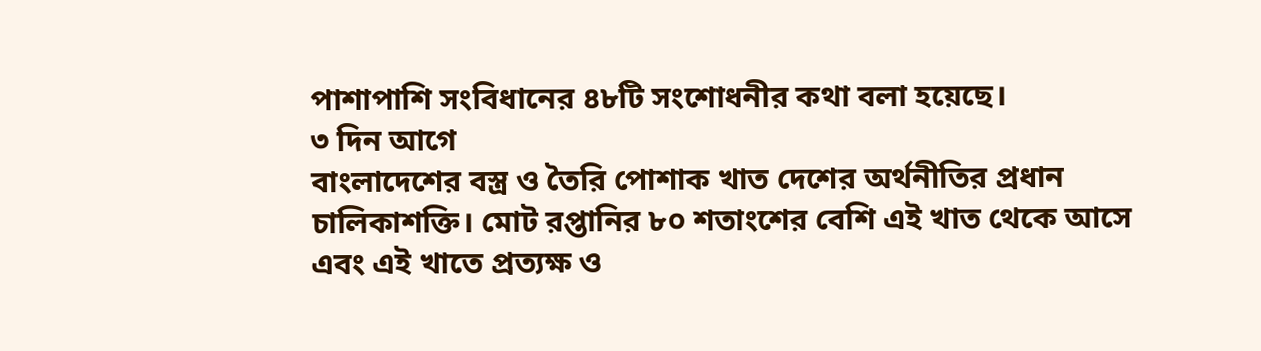পাশাপাশি সংবিধানের ৪৮টি সংশোধনীর কথা বলা হয়েছে।
৩ দিন আগে
বাংলাদেশের বস্ত্র ও তৈরি পোশাক খাত দেশের অর্থনীতির প্রধান চালিকাশক্তি। মোট রপ্তানির ৮০ শতাংশের বেশি এই খাত থেকে আসে এবং এই খাতে প্রত্যক্ষ ও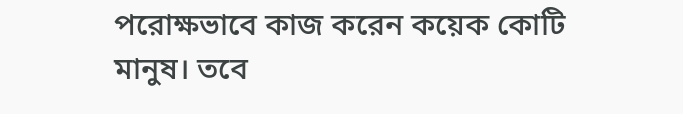পরোক্ষভাবে কাজ করেন কয়েক কোটি মানুষ। তবে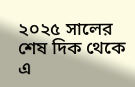২০২৫ সালের শেষ দিক থেকে এ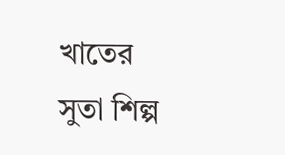খাতের সুতা শিল্প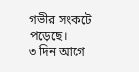গভীর সংকটে পড়েছে।
৩ দিন আগে